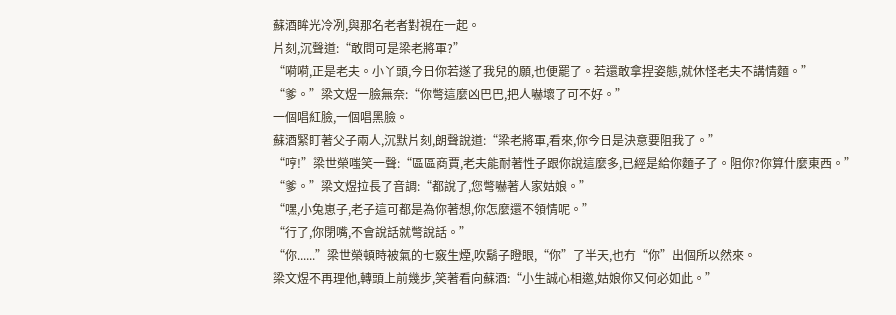蘇酒眸光冷冽,與那名老者對視在一起。
片刻,沉聲道:“敢問可是梁老將軍?”
“嗬嗬,正是老夫。小丫頭,今日你若遂了我兒的願,也便罷了。若還敢拿捏姿態,就休怪老夫不講情麵。”
“爹。”梁文煜一臉無奈:“你彆這麼凶巴巴,把人嚇壞了可不好。”
一個唱紅臉,一個唱黑臉。
蘇酒緊盯著父子兩人,沉默片刻,朗聲說道:“梁老將軍,看來,你今日是決意要阻我了。”
“哼!”梁世榮嗤笑一聲:“區區商賈,老夫能耐著性子跟你說這麼多,已經是給你麵子了。阻你?你算什麼東西。”
“爹。”梁文煜拉長了音調:“都說了,您彆嚇著人家姑娘。”
“嘿,小兔崽子,老子這可都是為你著想,你怎麼還不領情呢。”
“行了,你閉嘴,不會說話就彆說話。”
“你......”梁世榮頓時被氣的七竅生煙,吹鬍子瞪眼,“你”了半天,也冇“你”出個所以然來。
梁文煜不再理他,轉頭上前幾步,笑著看向蘇酒:“小生誠心相邀,姑娘你又何必如此。”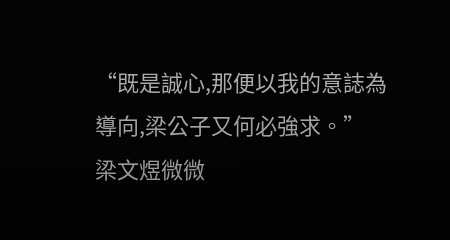“既是誠心,那便以我的意誌為導向,梁公子又何必強求。”
梁文煜微微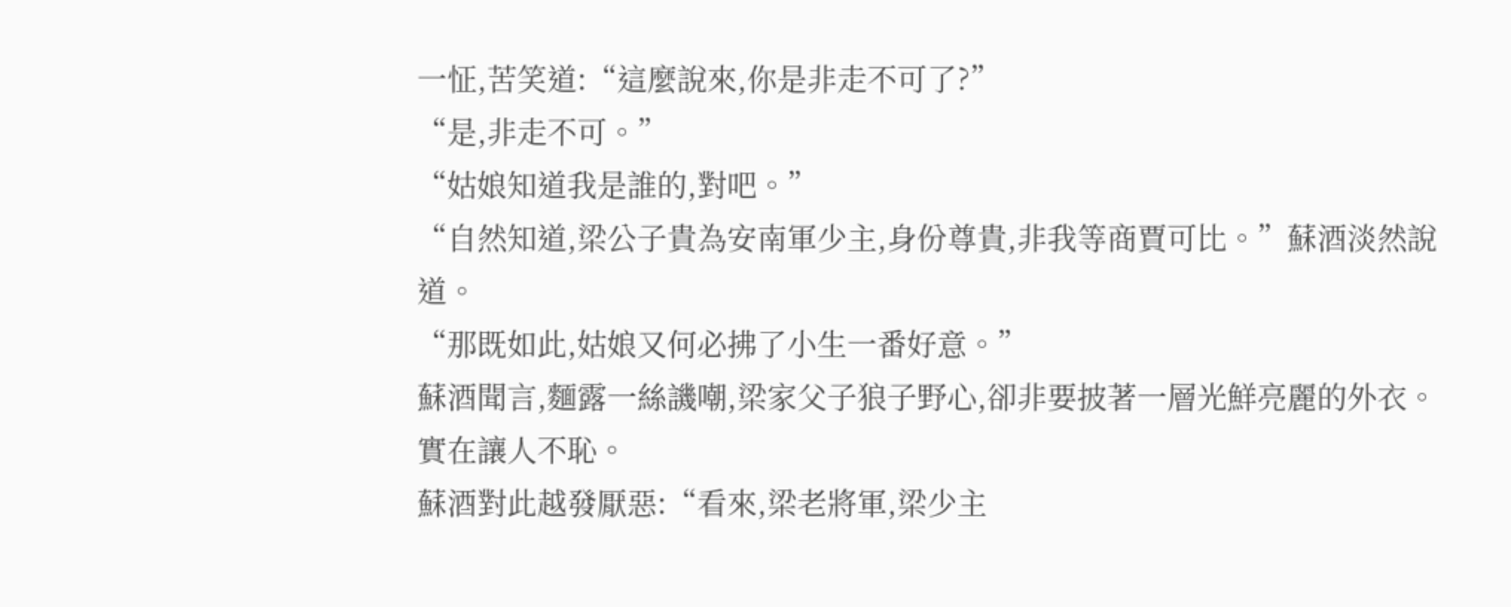一怔,苦笑道:“這麼說來,你是非走不可了?”
“是,非走不可。”
“姑娘知道我是誰的,對吧。”
“自然知道,梁公子貴為安南軍少主,身份尊貴,非我等商賈可比。”蘇酒淡然說道。
“那既如此,姑娘又何必拂了小生一番好意。”
蘇酒聞言,麵露一絲譏嘲,梁家父子狼子野心,卻非要披著一層光鮮亮麗的外衣。
實在讓人不恥。
蘇酒對此越發厭惡:“看來,梁老將軍,梁少主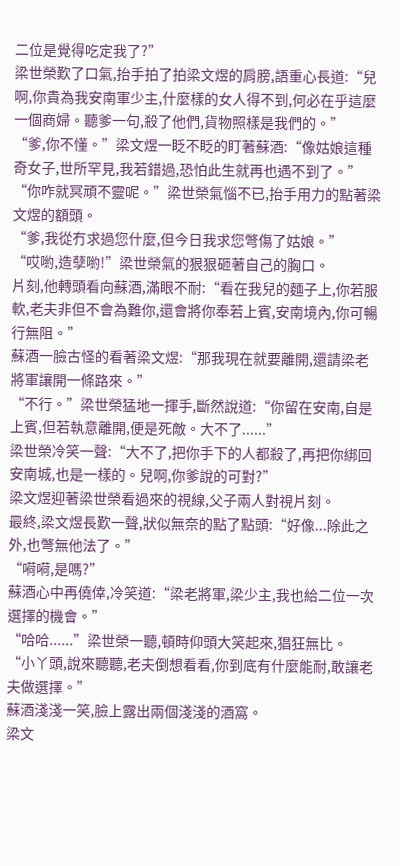二位是覺得吃定我了?”
梁世榮歎了口氣,抬手拍了拍梁文煜的肩膀,語重心長道:“兒啊,你貴為我安南軍少主,什麼樣的女人得不到,何必在乎這麼一個商婦。聽爹一句,殺了他們,貨物照樣是我們的。”
“爹,你不懂。”梁文煜一眨不眨的盯著蘇酒:“像姑娘這種奇女子,世所罕見,我若錯過,恐怕此生就再也遇不到了。”
“你咋就冥頑不靈呢。”梁世榮氣惱不已,抬手用力的點著梁文煜的額頭。
“爹,我從冇求過您什麼,但今日我求您彆傷了姑娘。”
“哎喲,造孽喲!”梁世榮氣的狠狠砸著自己的胸口。
片刻,他轉頭看向蘇酒,滿眼不耐:“看在我兒的麵子上,你若服軟,老夫非但不會為難你,還會將你奉若上賓,安南境內,你可暢行無阻。”
蘇酒一臉古怪的看著梁文煜:“那我現在就要離開,還請梁老將軍讓開一條路來。”
“不行。”梁世榮猛地一揮手,斷然說道:“你留在安南,自是上賓,但若執意離開,便是死敵。大不了......”
梁世榮冷笑一聲:“大不了,把你手下的人都殺了,再把你綁回安南城,也是一樣的。兒啊,你爹說的可對?”
梁文煜迎著梁世榮看過來的視線,父子兩人對視片刻。
最終,梁文煜長歎一聲,狀似無奈的點了點頭:“好像...除此之外,也彆無他法了。”
“嗬嗬,是嗎?”
蘇酒心中再僥倖,冷笑道:“梁老將軍,梁少主,我也給二位一次選擇的機會。”
“哈哈......”梁世榮一聽,頓時仰頭大笑起來,猖狂無比。
“小丫頭,說來聽聽,老夫倒想看看,你到底有什麼能耐,敢讓老夫做選擇。”
蘇酒淺淺一笑,臉上露出兩個淺淺的酒窩。
梁文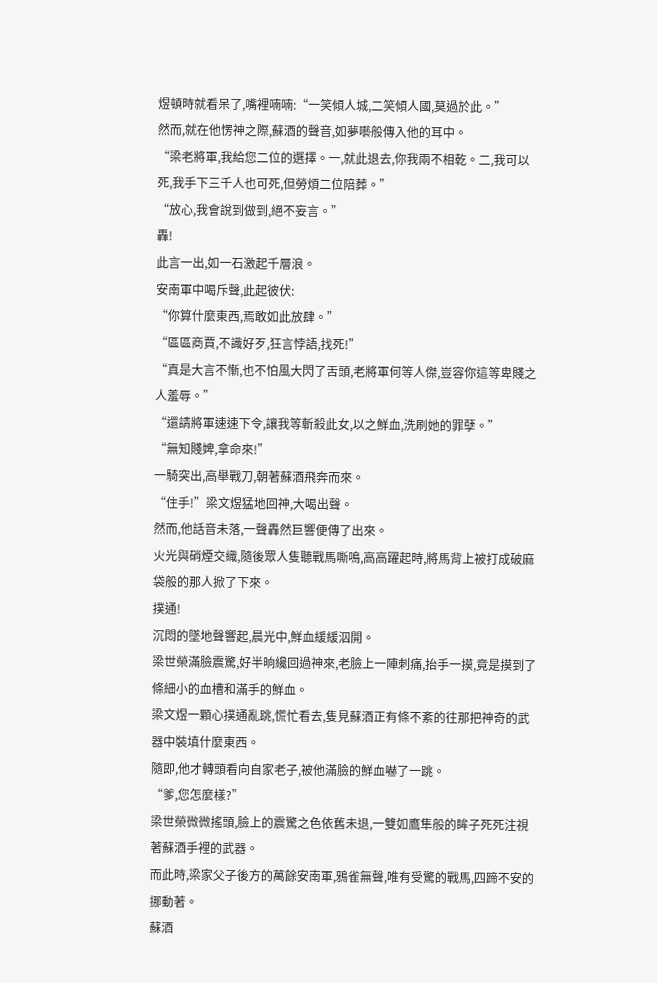煜頓時就看呆了,嘴裡喃喃:“一笑傾人城,二笑傾人國,莫過於此。”
然而,就在他愣神之際,蘇酒的聲音,如夢囈般傳入他的耳中。
“梁老將軍,我給您二位的選擇。一,就此退去,你我兩不相乾。二,我可以死,我手下三千人也可死,但勞煩二位陪葬。”
“放心,我會說到做到,絕不妄言。”
轟!
此言一出,如一石激起千層浪。
安南軍中喝斥聲,此起彼伏:
“你算什麼東西,焉敢如此放肆。”
“區區商賈,不識好歹,狂言悖語,找死!”
“真是大言不慚,也不怕風大閃了舌頭,老將軍何等人傑,豈容你這等卑賤之人羞辱。”
“還請將軍速速下令,讓我等斬殺此女,以之鮮血,洗刷她的罪孽。”
“無知賤婢,拿命來!”
一騎突出,高舉戰刀,朝著蘇酒飛奔而來。
“住手!”梁文煜猛地回神,大喝出聲。
然而,他話音未落,一聲轟然巨響便傳了出來。
火光與硝煙交織,隨後眾人隻聽戰馬嘶鳴,高高躍起時,將馬背上被打成破麻袋般的那人掀了下來。
撲通!
沉悶的墜地聲響起,晨光中,鮮血緩緩泅開。
梁世榮滿臉震驚,好半晌纔回過神來,老臉上一陣刺痛,抬手一摸,竟是摸到了條細小的血槽和滿手的鮮血。
梁文煜一顆心撲通亂跳,慌忙看去,隻見蘇酒正有條不紊的往那把神奇的武器中裝填什麼東西。
隨即,他才轉頭看向自家老子,被他滿臉的鮮血嚇了一跳。
“爹,您怎麼樣?”
梁世榮微微搖頭,臉上的震驚之色依舊未退,一雙如鷹隼般的眸子死死注視著蘇酒手裡的武器。
而此時,梁家父子後方的萬餘安南軍,鴉雀無聲,唯有受驚的戰馬,四蹄不安的挪動著。
蘇酒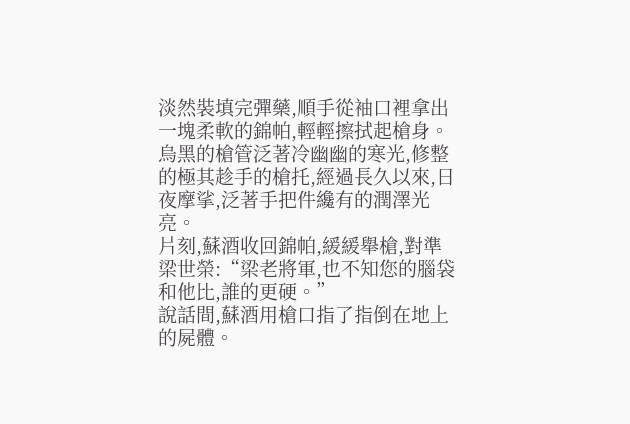淡然裝填完彈藥,順手從袖口裡拿出一塊柔軟的錦帕,輕輕擦拭起槍身。
烏黑的槍管泛著冷幽幽的寒光,修整的極其趁手的槍托,經過長久以來,日夜摩挲,泛著手把件纔有的潤澤光亮。
片刻,蘇酒收回錦帕,緩緩舉槍,對準梁世榮:“梁老將軍,也不知您的腦袋和他比,誰的更硬。”
說話間,蘇酒用槍口指了指倒在地上的屍體。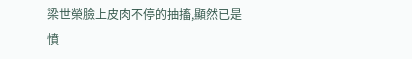梁世榮臉上皮肉不停的抽搐,顯然已是憤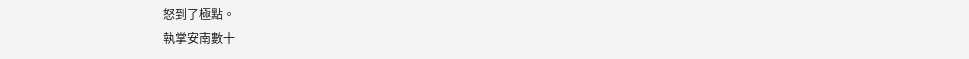怒到了極點。
執掌安南數十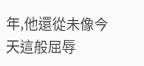年,他還從未像今天這般屈辱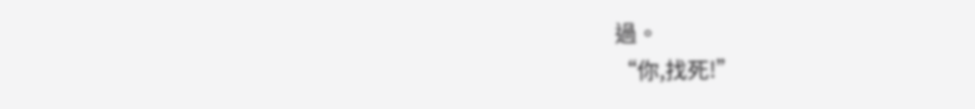過。
“你,找死!”